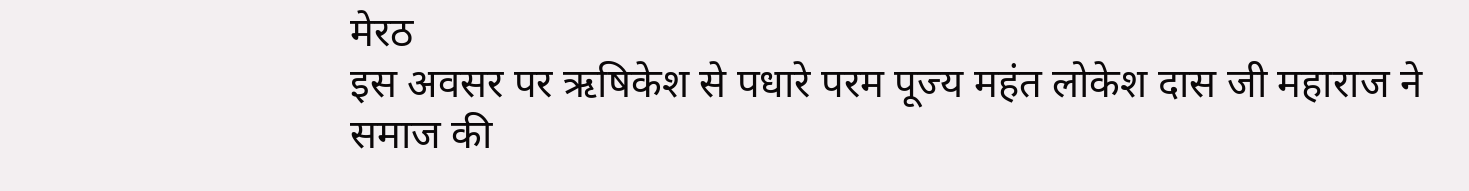मेरठ
इस अवसर पर ऋषिकेश से पधारे परम पूज्य महंत लोकेश दास जी महाराज ने समाज की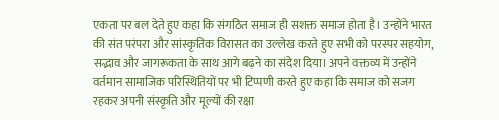एकता पर बल देते हुए कहा कि संगठित समाज ही सशक्त समाज होता है। उन्होंने भारत की संत परंपरा और सांस्कृतिक विरासत का उल्लेख करते हुए सभी को परस्पर सहयोग, सद्भाव और जागरूकता के साथ आगे बढ़ने का संदेश दिया। अपने वक्तव्य में उन्होंने वर्तमान सामाजिक परिस्थितियों पर भी टिप्पणी करते हुए कहा कि समाज को सजग रहकर अपनी संस्कृति और मूल्यों की रक्षा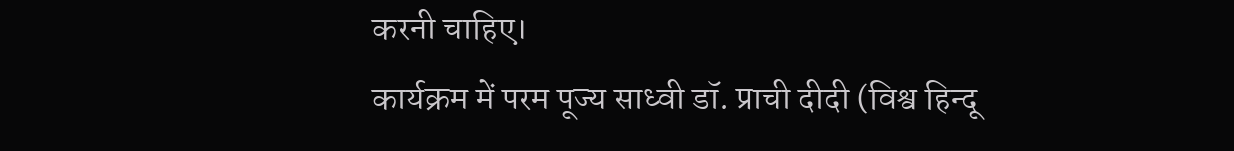करनी चाहिए।
कार्यक्रम में परम पूज्य साध्वी डॉ. प्राची दीदी (विश्व हिन्दू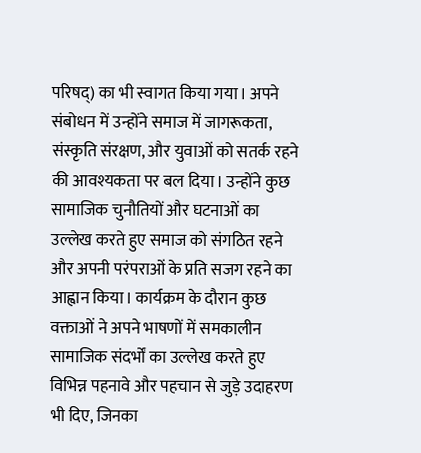परिषद्) का भी स्वागत किया गया। अपने संबोधन में उन्होंने समाज में जागरूकता, संस्कृति संरक्षण, और युवाओं को सतर्क रहने की आवश्यकता पर बल दिया। उन्होंने कुछ सामाजिक चुनौतियों और घटनाओं का उल्लेख करते हुए समाज को संगठित रहने और अपनी परंपराओं के प्रति सजग रहने का आह्वान किया। कार्यक्रम के दौरान कुछ वक्ताओं ने अपने भाषणों में समकालीन सामाजिक संदर्भों का उल्लेख करते हुए विभिन्न पहनावे और पहचान से जुड़े उदाहरण भी दिए, जिनका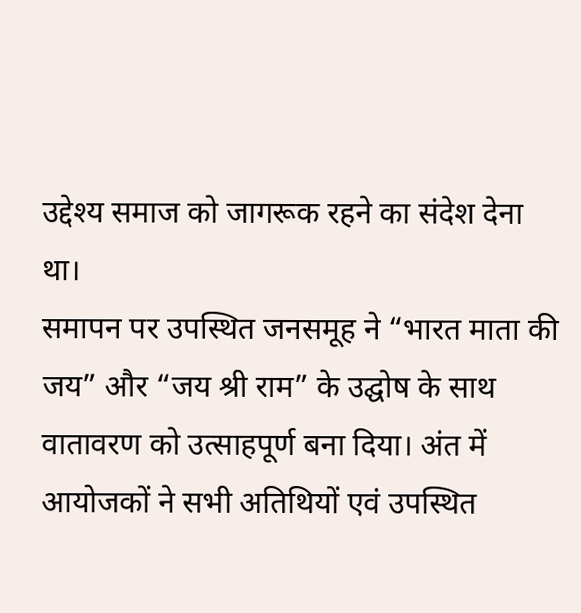उद्देश्य समाज को जागरूक रहने का संदेश देना था।
समापन पर उपस्थित जनसमूह ने “भारत माता की जय” और “जय श्री राम” के उद्घोष के साथ वातावरण को उत्साहपूर्ण बना दिया। अंत में आयोजकों ने सभी अतिथियों एवं उपस्थित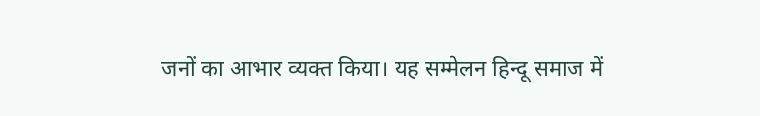जनों का आभार व्यक्त किया। यह सम्मेलन हिन्दू समाज में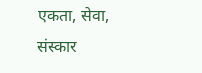एकता, सेवा, संस्कार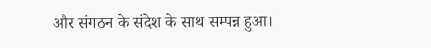और संगठन के संदेश के साथ सम्पन्न हुआ।